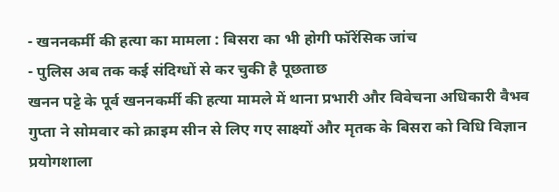- खननकर्मी की हत्या का मामला : बिसरा का भी होगी फॉरेंसिक जांच
- पुलिस अब तक कई संदिग्धों से कर चुकी है पूछताछ
खनन पट्टे के पूर्व खननकर्मी की हत्या मामले में थाना प्रभारी और विवेचना अधिकारी वैभव गुप्ता ने सोमवार को क्राइम सीन से लिए गए साक्ष्यों और मृतक के बिसरा को विधि विज्ञान प्रयोगशाला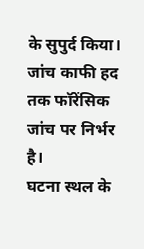के सुपुर्द किया। जांच काफी हद तक फॉरेंसिक जांच पर निर्भर है।
घटना स्थल के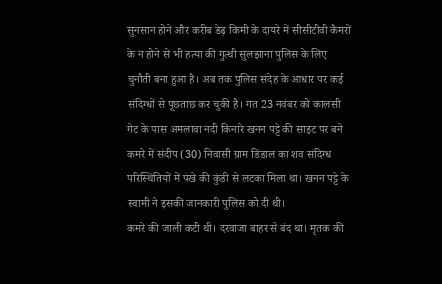सुनसान होने और करीब डेढ़ किमी के दायरे में सीसीटीवी कैमरों के न होने से भी हत्या की गुत्थी सुलझाना पुलिस के लिए चुनौती बना हुआ है। अब तक पुलिस संदेह के आधार पर कई संदिग्धों से पूछताछ कर चुकी है। गत 23 नवंबर को कालसी गेट के पास अमलावा नदी किनारे खनन पट्टे की साइट पर बने कमरे में संदीप (30) निवासी ग्राम डिंडाल का शव संदिग्ध परिस्थितियों में पंखे की कुंडी से लटका मिला था। खनन पट्टे के स्वामी ने इसकी जानकारी पुलिस को दी थी।
कमरे की जाली कटी थी। दरवाजा बाहर से बंद था। मृतक की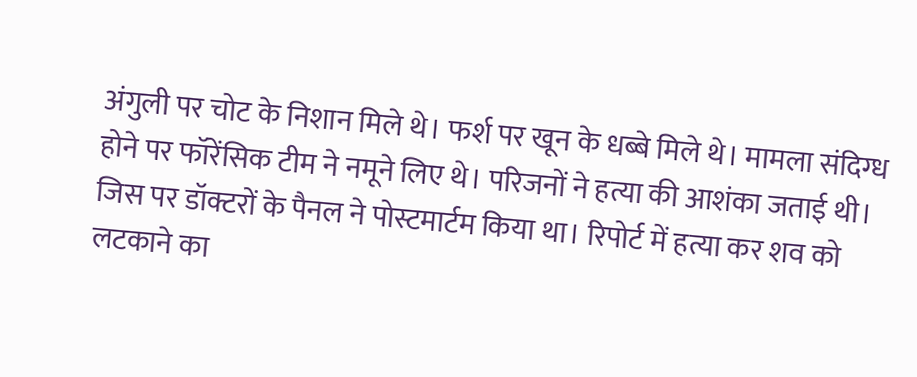अंगुली पर चोट के निशान मिले थे। फर्श पर खून के धब्बे मिले थे। मामला संदिग्ध होने पर फॉरेंसिक टीम ने नमूने लिए थे। परिजनों ने हत्या की आशंका जताई थी। जिस पर डॉक्टरों के पैनल ने पोस्टमार्टम किया था। रिपोर्ट में हत्या कर शव को लटकाने का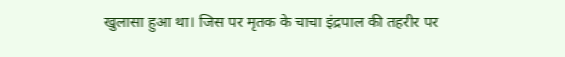खुलासा हुआ था। जिस पर मृतक के चाचा इंद्रपाल की तहरीर पर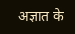अज्ञात के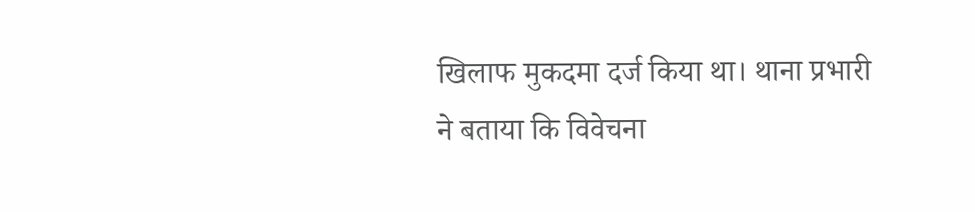खिलाफ मुकदमा दर्ज किया था। थाना प्रभारी ने बताया कि विवेचना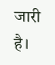जारी है।